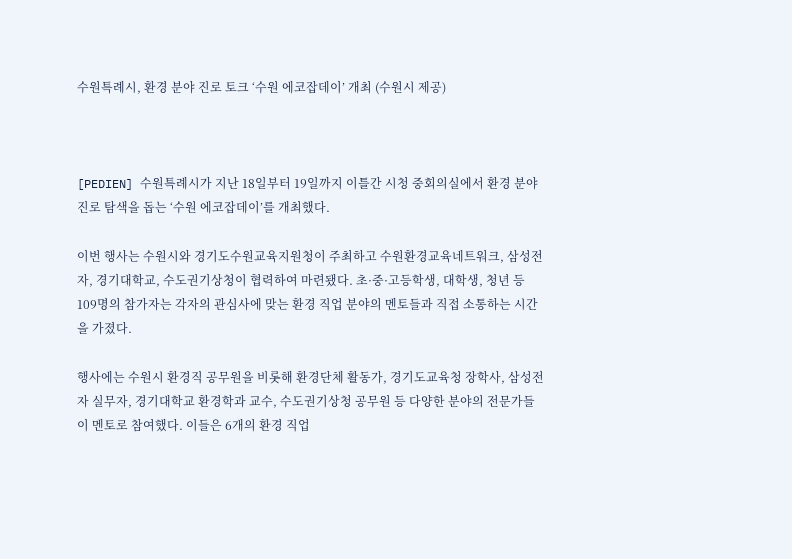수원특례시, 환경 분야 진로 토크 ‘수원 에코잡데이’ 개최 (수원시 제공)



[PEDIEN] 수원특례시가 지난 18일부터 19일까지 이틀간 시청 중회의실에서 환경 분야 진로 탐색을 돕는 ‘수원 에코잡데이’를 개최했다.

이번 행사는 수원시와 경기도수원교육지원청이 주최하고 수원환경교육네트워크, 삼성전자, 경기대학교, 수도권기상청이 협력하여 마련됐다. 초·중·고등학생, 대학생, 청년 등 109명의 참가자는 각자의 관심사에 맞는 환경 직업 분야의 멘토들과 직접 소통하는 시간을 가졌다.

행사에는 수원시 환경직 공무원을 비롯해 환경단체 활동가, 경기도교육청 장학사, 삼성전자 실무자, 경기대학교 환경학과 교수, 수도권기상청 공무원 등 다양한 분야의 전문가들이 멘토로 참여했다. 이들은 6개의 환경 직업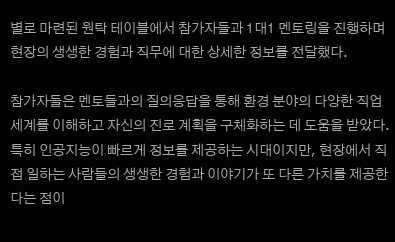별로 마련된 원탁 테이블에서 참가자들과 1대1 멘토링을 진행하며 현장의 생생한 경험과 직무에 대한 상세한 정보를 전달했다.

참가자들은 멘토들과의 질의응답을 통해 환경 분야의 다양한 직업 세계를 이해하고 자신의 진로 계획을 구체화하는 데 도움을 받았다. 특히 인공지능이 빠르게 정보를 제공하는 시대이지만, 현장에서 직접 일하는 사람들의 생생한 경험과 이야기가 또 다른 가치를 제공한다는 점이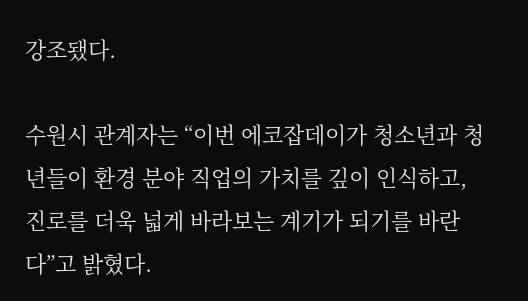강조됐다.

수원시 관계자는 “이번 에코잡데이가 청소년과 청년들이 환경 분야 직업의 가치를 깊이 인식하고, 진로를 더욱 넓게 바라보는 계기가 되기를 바란다”고 밝혔다.